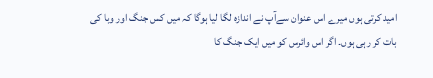امید کرتی ہوں میرے اس عنوان سےآپ نے اندازہ لگا لیا ہوگا کہ میں کس جنگ اور وبا کی بات کر رہی ہوں۔ اگر اس وائرس کو میں ایک جنگ کا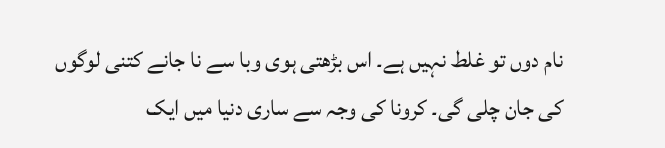نام دوں تو غلط نہیں ہے۔ اس بڑھتی ہوی وبا سے نا جانے کتنی لوگوں کی جان چلی گی۔ کرونا کی وجہ سے ساری دنیا میں ایک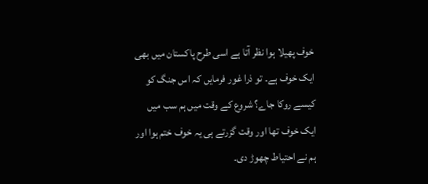خوف پھیلا ہوا نظر آتا ہے اسی طرح پاکستان میں بھی ایک خوف ہے۔ تو ذرا غور فرمایں کہ اس جنگ کو کیسے روکا جاے؟ شروع کے وقت میں ہم سب میں ایک خوف تھا اور وقت گزرتے ہی یہ خوف ختم ہوا اور ہم نے احتیاط چھوڑ دی۔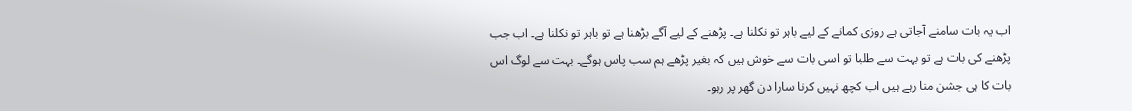اب یہ بات سامنے آجاتی ہے روزی کمانے کے لیے باہر تو نکلنا ہے۔ پڑھنے کے لیے آگے بڑھنا ہے تو باہر تو نکلنا ہے۔ اب جب پڑھنے کی بات ہے تو بہت سے طلبا تو اسی بات سے خوش ہیں کہ بغیر پڑھے ہم سب پاس ہوگے۔ بہت سے لوگ اس بات کا ہی جشن منا رہے ہیں اب کچھ نہیں کرنا سارا دن گھر پر رہو۔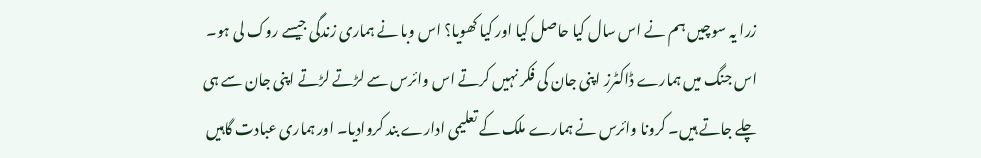زرا یہ سوچیں ہم نے اس سال کیا حاصل کیا اور کیا کھویا؟ اس وبا نے ہماری زندگی جیسے روک لی ہو۔ اس جنگ میں ہمارے ڈاکٹرز اپنی جان کی فکر نہیں کرتے اس وائرس سے لڑتے لڑتے اپنی جان سے ہی چلے جاتے ہیں۔ کرونا وائرس نے ہمارے ملک کے تعلیمی ادارے بند کروادیا۔ اور ہماری عبادت گاہیں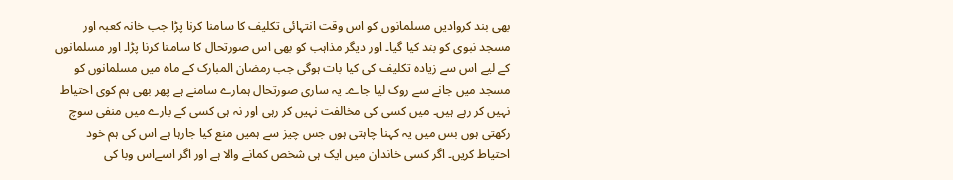بھی بند کروادیں مسلمانوں کو اس وقت انتہائی تکلیف کا سامنا کرنا پڑا جب خانہ کعبہ اور مسجد نبوی کو بند کیا گیا۔ اور دیگر مذاہب کو بھی اس صورتحال کا سامنا کرنا پڑا۔ اور مسلمانوں کے لیے اس سے زیادہ تکلیف کی کیا بات ہوگی جب رمضان المبارک کے ماہ میں مسلمانوں کو مسجد میں جانے سے روک لیا جاے۔ یہ ساری صورتحال ہمارے سامنے ہے پھر بھی ہم کوی احتیاط نہیں کر رہے ہیں۔ میں کسی کی مخالفت نہیں کر رہی اور نہ ہی کسی کے بارے میں منفی سوچ رکھتی ہوں بس میں یہ کہنا چاہتی ہوں جس چیز سے ہمیں منع کیا جارہا ہے اس کی ہم خود احتیاط کریں۔ اگر کسی خاندان میں ایک ہی شخص کمانے والا ہے اور اگر اسےاس وبا کی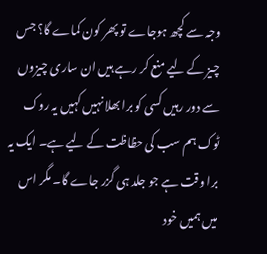وجہ سے کچھ ہوجاے تو پھر کون کماے گا؟ جس چیز کے لیے منع کر رہے ہیں ان ساری چیزوں سے دور رہیں کسی کو برا بھلا نہیں کہیں یہ روک ٹوک ہم سب کی حظاظت کے لیے ہے۔ ایک یہ برا وقت ہے جو جلد ہی گزر جاے گا۔ مگر اس میں ہمیں خود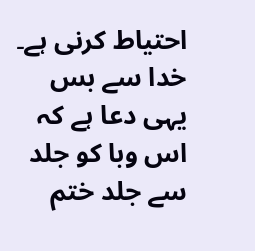احتیاط کرنی ہے۔
خدا سے بس یہی دعا ہے کہ اس وبا کو جلد سے جلد ختم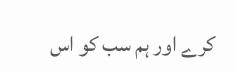کرے اور ہم سب کو اس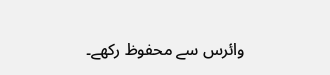وائرس سے محفوظ رکھے۔